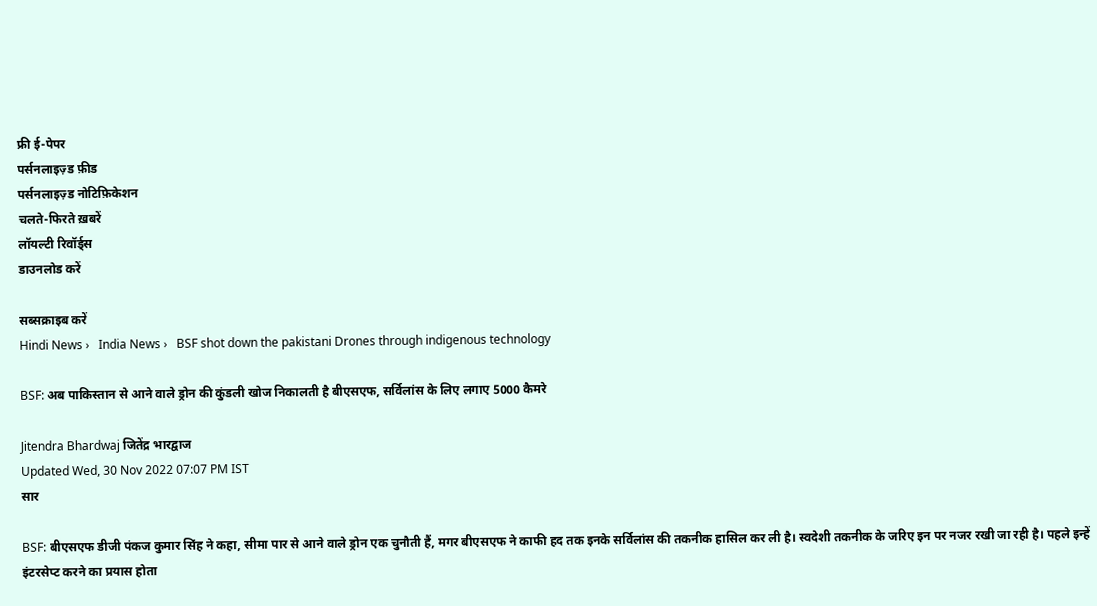फ्री ई-पेपर
पर्सनलाइज़्ड फ़ीड
पर्सनलाइज़्ड नोटिफ़िकेशन
चलते-फिरते ख़बरें
लॉयल्टी रिवॉर्ड्स
डाउनलोड करें

सब्सक्राइब करें
Hindi News ›   India News ›   BSF shot down the pakistani Drones through indigenous technology

BSF: अब पाकिस्तान से आने वाले ड्रोन की कुंडली खोज निकालती है बीएसएफ, सर्विलांस के लिए लगाए 5000 कैमरे

Jitendra Bhardwaj जितेंद्र भारद्वाज
Updated Wed, 30 Nov 2022 07:07 PM IST
सार

BSF: बीएसएफ डीजी पंकज कुमार सिंह ने कहा, सीमा पार से आने वाले ड्रोन एक चुनौती हैं, मगर बीएसएफ ने काफी हद तक इनके सर्विलांस की तकनीक हासिल कर ली है। स्वदेशी तकनीक के जरिए इन पर नजर रखी जा रही है। पहले इन्हें इंटरसेप्ट करने का प्रयास होता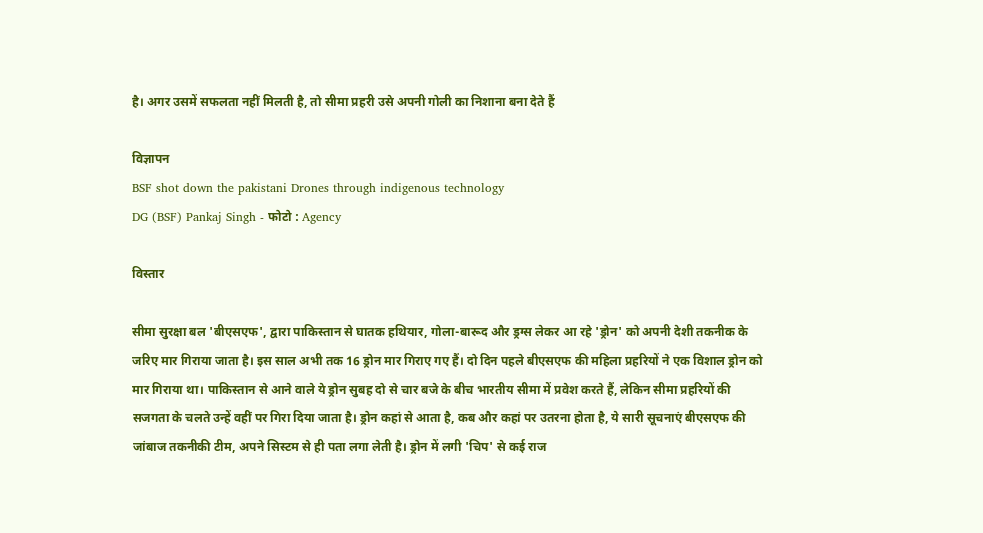है। अगर उसमें सफलता नहीं मिलती है, तो सीमा प्रहरी उसे अपनी गोली का निशाना बना देते हैं

विज्ञापन
BSF shot down the pakistani Drones through indigenous technology
DG (BSF) Pankaj Singh - फोटो : Agency

विस्तार

सीमा सुरक्षा बल 'बीएसएफ', द्वारा पाकिस्तान से घातक हथियार, गोला-बारूद और ड्रग्स लेकर आ रहे 'ड्रोन' को अपनी देशी तकनीक के जरिए मार गिराया जाता है। इस साल अभी तक 16 ड्रोन मार गिराए गए हैं। दो दिन पहले बीएसएफ की महिला प्रहरियों ने एक विशाल ड्रोन को मार गिराया था। पाकिस्तान से आने वाले ये ड्रोन सुबह दो से चार बजे के बीच भारतीय सीमा में प्रवेश करते हैं, लेकिन सीमा प्रहरियों की सजगता के चलते उन्हें वहीं पर गिरा दिया जाता है। ड्रोन कहां से आता है, कब और कहां पर उतरना होता है, ये सारी सूचनाएं बीएसएफ की जांबाज तकनीकी टीम, अपने सिस्टम से ही पता लगा लेती है। ड्रोन में लगी 'चिप' से कई राज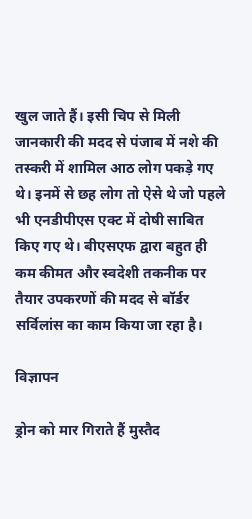खुल जाते हैं। इसी चिप से मिली जानकारी की मदद से पंजाब में नशे की तस्करी में शामिल आठ लोग पकड़े गए थे। इनमें से छह लोग तो ऐसे थे जो पहले भी एनडीपीएस एक्ट में दोषी साबित किए गए थे। बीएसएफ द्वारा बहुत ही कम कीमत और स्वदेशी तकनीक पर तैयार उपकरणों की मदद से बॉर्डर सर्विलांस का काम किया जा रहा है।

विज्ञापन

ड्रोन को मार गिराते हैं मुस्तैद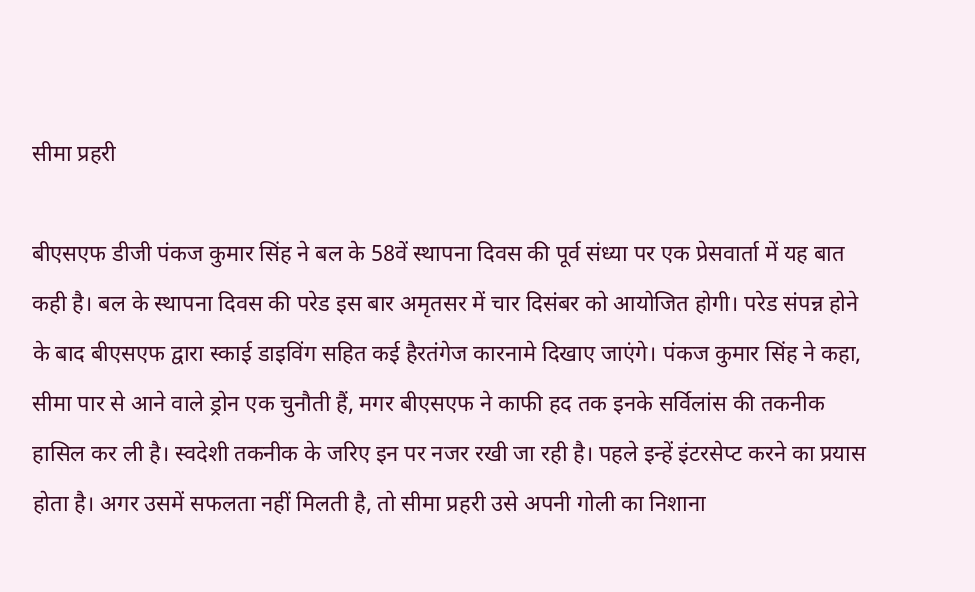सीमा प्रहरी

बीएसएफ डीजी पंकज कुमार सिंह ने बल के 58वें स्थापना दिवस की पूर्व संध्या पर एक प्रेसवार्ता में यह बात कही है। बल के स्थापना दिवस की परेड इस बार अमृतसर में चार दिसंबर को आयोजित होगी। परेड संपन्न होने के बाद बीएसएफ द्वारा स्काई डाइविंग सहित कई हैरतंगेज कारनामे दिखाए जाएंगे। पंकज कुमार सिंह ने कहा, सीमा पार से आने वाले ड्रोन एक चुनौती हैं, मगर बीएसएफ ने काफी हद तक इनके सर्विलांस की तकनीक हासिल कर ली है। स्वदेशी तकनीक के जरिए इन पर नजर रखी जा रही है। पहले इन्हें इंटरसेप्ट करने का प्रयास होता है। अगर उसमें सफलता नहीं मिलती है, तो सीमा प्रहरी उसे अपनी गोली का निशाना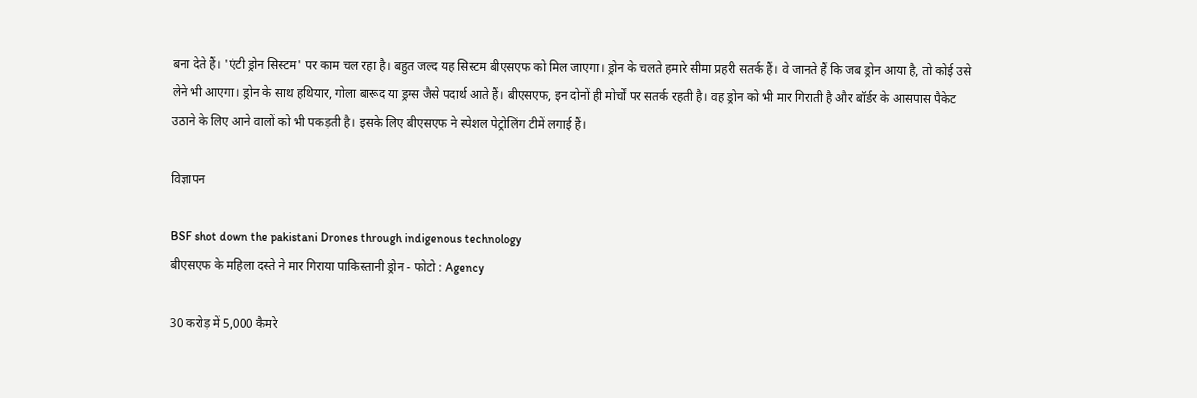बना देते हैं। 'एंटी ड्रोन सिस्टम' पर काम चल रहा है। बहुत जल्द यह सिस्टम बीएसएफ को मिल जाएगा। ड्रोन के चलते हमारे सीमा प्रहरी सतर्क हैं। वे जानते हैं कि जब ड्रोन आया है, तो कोई उसे लेने भी आएगा। ड्रोन के साथ हथियार, गोला बारूद या ड्रग्स जैसे पदार्थ आते हैं। बीएसएफ, इन दोनों ही मोर्चों पर सतर्क रहती है। वह ड्रोन को भी मार गिराती है और बॉर्डर के आसपास पैकेट उठाने के लिए आने वालों को भी पकड़ती है। इसके लिए बीएसएफ ने स्पेशल पेट्रोलिंग टीमें लगाई हैं।

विज्ञापन

BSF shot down the pakistani Drones through indigenous technology
बीएसएफ के महिला दस्ते ने मार गिराया पाकिस्तानी ड्रोन - फोटो : Agency

30 करोड़ में 5,000 कैमरे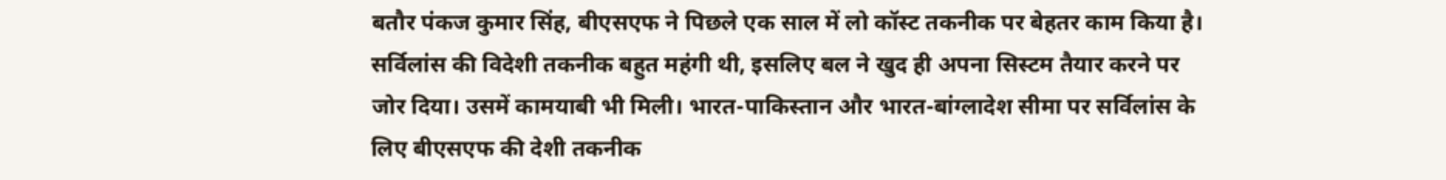बतौर पंकज कुमार सिंह, बीएसएफ ने पिछले एक साल में लो कॉस्ट तकनीक पर बेहतर काम किया है। सर्विलांस की विदेशी तकनीक बहुत महंगी थी, इसलिए बल ने खुद ही अपना सिस्टम तैयार करने पर जोर दिया। उसमें कामयाबी भी मिली। भारत-पाकिस्तान और भारत-बांग्लादेश सीमा पर सर्विलांस के लिए बीएसएफ की देशी तकनीक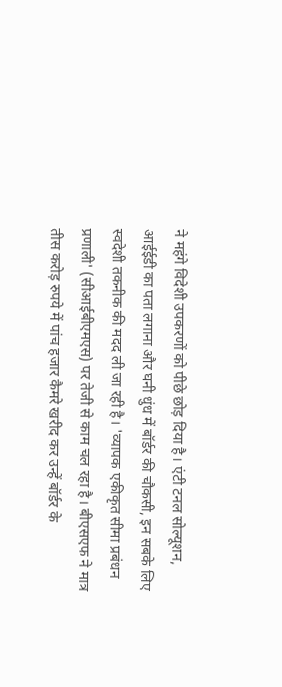ने महंगे विदेशी उपकरणों को पीछे छोड़ दिया है। एंटी टनल सोल्यूशन, आईईडी का पता लगाना और घनी धुंध में बॉर्डर की चौकसी, इन सबके लिए स्वदेशी तकनीक की मदद ली जा रही है। 'व्यापक एकीकृत सीमा प्रबंधन प्रणाली' (सीआईबीएमएस) पर तेजी से काम चल रहा है। बीएसएफ ने मात्र तीस करोड़ रुपये में पांच हजार कैमरे खरीद कर उन्हें बॉर्डर के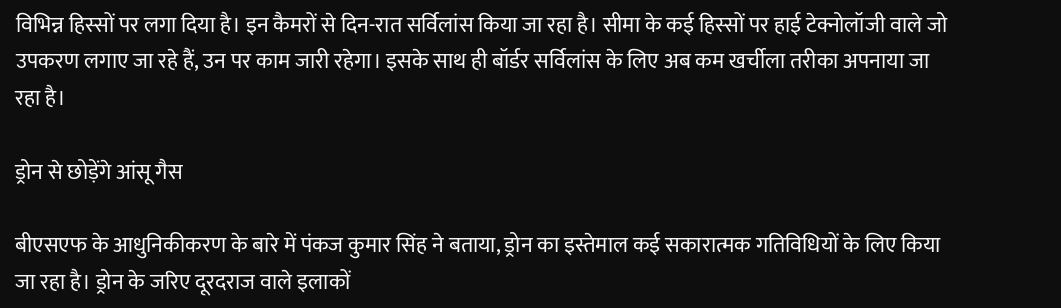विभिन्न हिस्सों पर लगा दिया है। इन कैमरों से दिन-रात सर्विलांस किया जा रहा है। सीमा के कई हिस्सों पर हाई टेक्नोलॉजी वाले जो उपकरण लगाए जा रहे हैं, उन पर काम जारी रहेगा। इसके साथ ही बॉर्डर सर्विलांस के लिए अब कम खर्चीला तरीका अपनाया जा रहा है।

ड्रोन से छोड़ेंगे आंसू गैस

बीएसएफ के आधुनिकीकरण के बारे में पंकज कुमार सिंह ने बताया, ड्रोन का इस्तेमाल कई सकारात्मक गतिविधियों के लिए किया जा रहा है। ड्रोन के जरिए दूरदराज वाले इलाकों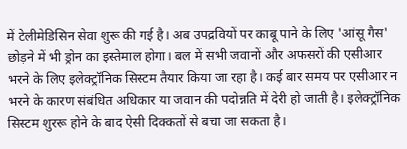में टेलीमेडिसिन सेवा शुरू की गई है। अब उपद्रवियों पर काबू पाने के लिए 'आंसू गैस' छोड़ने में भी ड्रोन का इस्तेमाल होगा। बल में सभी जवानों और अफसरों की एसीआर भरने के लिए इलेक्ट्रॉनिक सिस्टम तैयार किया जा रहा है। कई बार समय पर एसीआर न भरने के कारण संबंधित अधिकार या जवान की पदोन्नति में देरी हो जाती है। इलेक्ट्रॉनिक सिस्टम शुररू होने के बाद ऐसी दिक्कतों से बचा जा सकता है।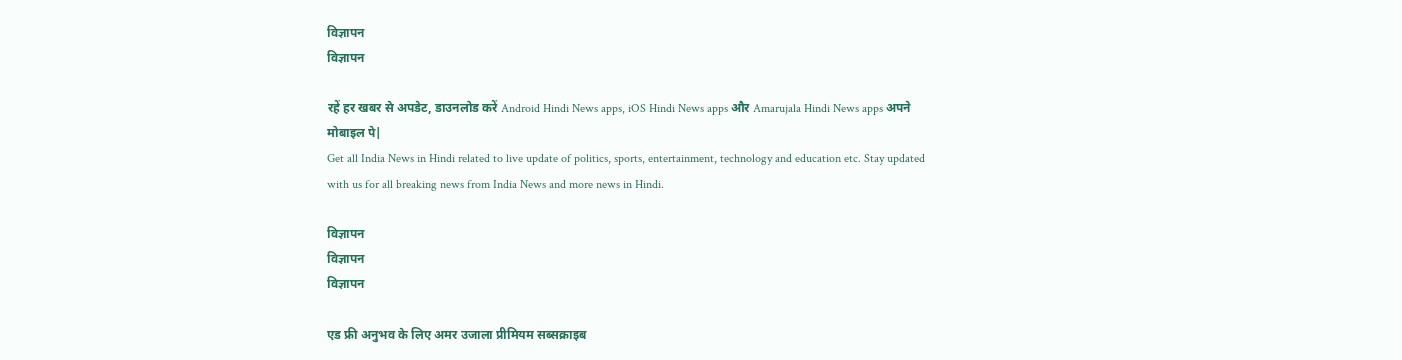विज्ञापन
विज्ञापन

रहें हर खबर से अपडेट, डाउनलोड करें Android Hindi News apps, iOS Hindi News apps और Amarujala Hindi News apps अपने मोबाइल पे|
Get all India News in Hindi related to live update of politics, sports, entertainment, technology and education etc. Stay updated with us for all breaking news from India News and more news in Hindi.

विज्ञापन
विज्ञापन
विज्ञापन

एड फ्री अनुभव के लिए अमर उजाला प्रीमियम सब्सक्राइब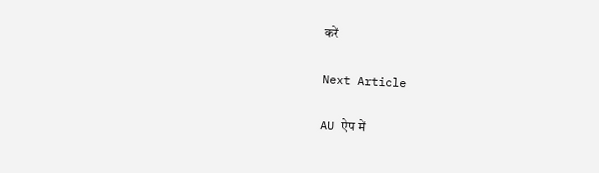करें

Next Article

AU ऐप में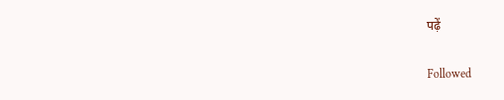पढ़ें

Followed